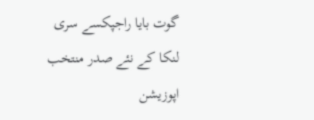گوت بایا راجپکسے سری لنکا کے نئے صدر منتخب
اپوزیشن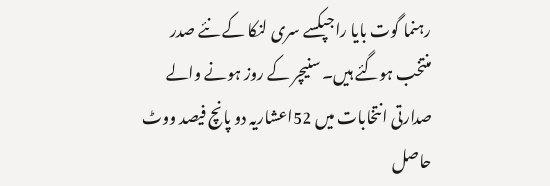رہنما گوت بایا راجپکسے سری لنکا کے نئے صدر منتخب ہوگئے ہیں۔ سنیچر کے روز ہونے والے صدارتی انتخابات میں 52اعشاریہ دو پانچ فیصد ووٹ حاصل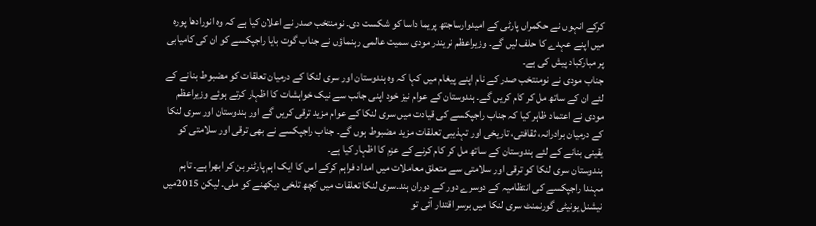کرکے انہوں نے حکمراں پارٹی کے امیدوارساجتھ پریما داسا کو شکست دی۔ نومنتخب صدر نے اعلان کیا ہے کہ وہ انورادھا پورہ میں اپنے عہدے کا حلف لیں گے۔ وزیراعظم نریندر مودی سمیت عالمی رہنماؤں نے جناب گوت بایا راجپکسے کو ان کی کامیابی پر مبارکباد پیش کی ہے۔
جناب مودی نے نومنتخب صدر کے نام اپنے پیغام میں کہا کہ وہ ہندوستان اور سری لنکا کے درمیان تعلقات کو مضبوط بنانے کے لئے ان کے ساتھ مل کر کام کریں گے۔ ہندوستان کے عوام نیز خود اپنی جانب سے نیک خواہشات کا اظہار کرتے ہوئے وزیراعظم مودی نے اعتماد ظاہر کیا کہ جناب راجپکسے کی قیادت میں سری لنکا کے عوام مزید ترقی کریں گے اور ہندوستان اور سری لنکا کے درمیان برادرانہ، ثقافتی، تاریخی اور تہذیبی تعلقات مزید مضبوط ہوں گے۔ جناب راجپکسے نے بھی ترقی اور سلامتی کو یقینی بنانے کے لئے ہندوستان کے ساتھ مل کر کام کرنے کے عزم کا اظہار کیا ہے۔
ہندوستان سری لنکا کو ترقی اور سلامتی سے متعلق معاملات میں امداد فراہم کرکے اس کا ایک اہم پارٹنر بن کر ابھرا ہے۔ تاہم مہندا راجپکسے کی انتظامیہ کے دوسرے دور کے دوران ہند۔سری لنکا تعلقات میں کچھ تلخی دیکھنے کو ملی۔ لیکن 2015میں نیشنل یونیٹی گورنمنٹ سری لنکا میں برسر اقتدار آئی تو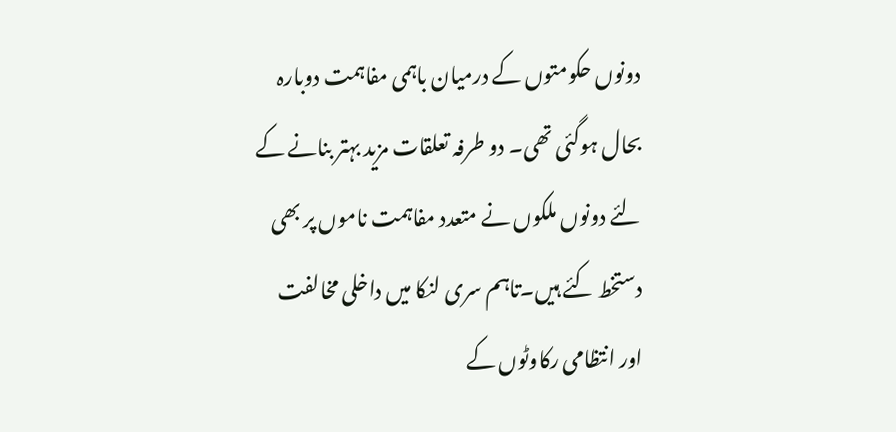دونوں حکومتوں کے درمیان باہمی مفاہمت دوبارہ بحال ہوگئی تھی۔ دو طرفہ تعلقات مزید بہتر بنانے کے لئے دونوں ملکوں نے متعدد مفاہمت ناموں پر بھی دستخط کئے ہیں۔تاہم سری لنکا میں داخلی مخالفت اور انتظامی رکاوٹوں کے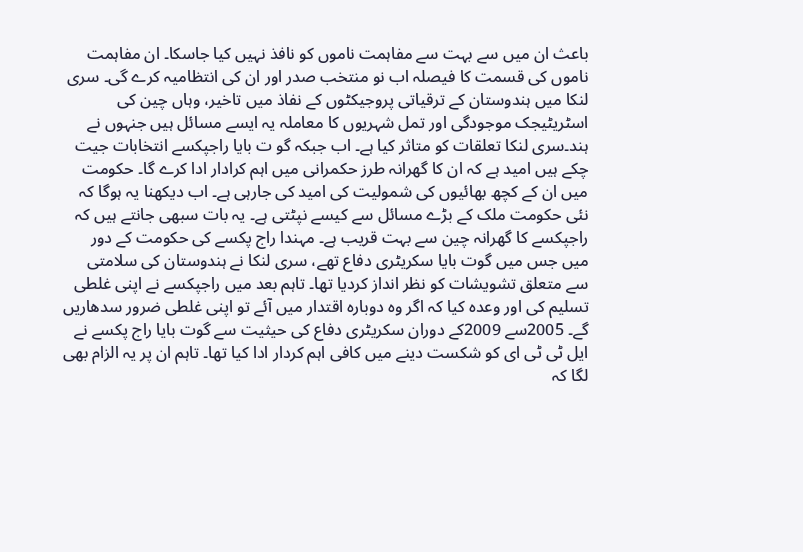باعث ان میں سے بہت سے مفاہمت ناموں کو نافذ نہیں کیا جاسکا۔ ان مفاہمت ناموں کی قسمت کا فیصلہ اب نو منتخب صدر اور ان کی انتظامیہ کرے گی۔ سری لنکا میں ہندوستان کے ترقیاتی پروجیکٹوں کے نفاذ میں تاخیر، وہاں چین کی اسٹریٹیجک موجودگی اور تمل شہریوں کا معاملہ یہ ایسے مسائل ہیں جنہوں نے ہند۔سری لنکا تعلقات کو متاثر کیا ہے۔ اب جبکہ گو ت بایا راجپکسے انتخابات جیت چکے ہیں امید ہے کہ ان کا گھرانہ طرز حکمرانی میں اہم کرادار ادا کرے گا۔ حکومت میں ان کے کچھ بھائیوں کی شمولیت کی امید کی جارہی ہے۔ اب دیکھنا یہ ہوگا کہ نئی حکومت ملک کے بڑے مسائل سے کیسے نپٹتی ہے۔ یہ بات سبھی جانتے ہیں کہ راجپکسے کا گھرانہ چین سے بہت قریب ہے۔ مہندا راج پکسے کی حکومت کے دور میں جس میں گوت بایا سکریٹری دفاع تھے، سری لنکا نے ہندوستان کی سلامتی سے متعلق تشویشات کو نظر انداز کردیا تھا۔ تاہم بعد میں راجپکسے نے اپنی غلطی تسلیم کی اور وعدہ کیا کہ اگر وہ دوبارہ اقتدار میں آئے تو اپنی غلطی ضرور سدھاریں گے۔ 2005سے 2009کے دوران سکریٹری دفاع کی حیثیت سے گوت بایا راج پکسے نے ایل ٹی ٹی ای کو شکست دینے میں کافی اہم کردار ادا کیا تھا۔ تاہم ان پر یہ الزام بھی لگا کہ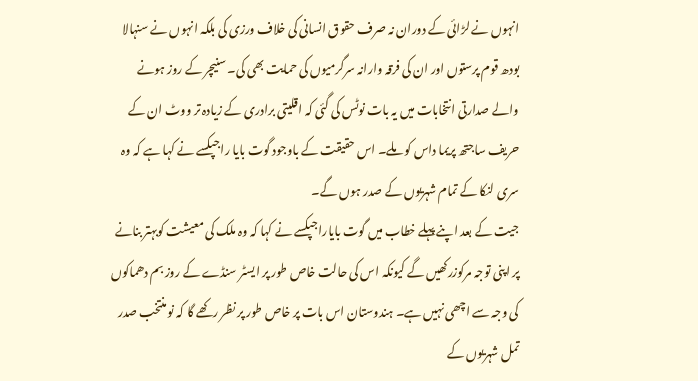انہوں نے لڑائی کے دوران نہ صرف حقوق انسانی کی خلاف ورزی کی بلکہ انہوں نے سنہالا بودھ قوم پرستوں اور ان کی فرقہ وارانہ سرگرمیوں کی حمایت بھی کی۔ سنیچر کے روز ہونے والے صدارتی انتخابات میں یہ بات نوٹس کی گئی کہ اقلیتی برادری کے زیادہ تر ووٹ ان کے حریف ساجتھ پریما داس کو ملے۔ اس حقیقت کے باوجود گوت بایا راجپکسے نے کہا ہے کہ وہ سری لنکا کے تمام شہریوں کے صدر ہوں گے۔
جیت کے بعد اپنے پہلے خطاب میں گوت بایاراجپکسے نے کہا کہ وہ ملک کی معیشت کوبہتر بنانے پر اپنی توجہ مرکوزرکھیں گے کیونکہ اس کی حالت خاص طور پر ایسٹر سنڈے کے روز بم دھماکوں کی وجہ سے اچھی نہیں ہے۔ ہندوستان اس بات پر خاص طور پر نظر رکھے گا کہ نو منتخب صدر تمل شہریوں کے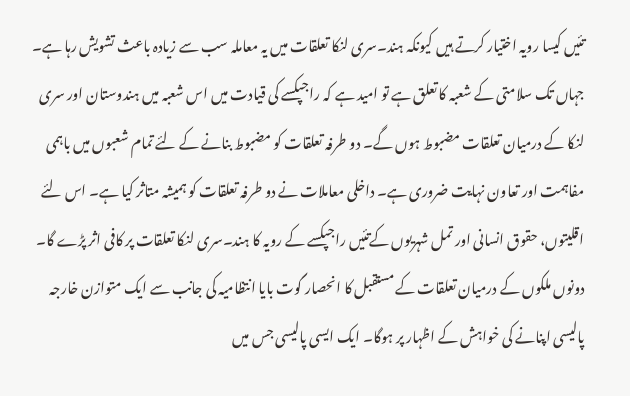تئیں کیسا رویہ اختیار کرتے ہیں کیونکہ ہند۔سری لنکا تعلقات میں یہ معاملہ سب سے زیادہ باعث تشویش رہا ہے۔
جہاں تک سلامتی کے شعبہ کا تعلق ہے تو امید ہے کہ راجپکسے کی قیادت میں اس شعبہ میں ہندوستان اور سری لنکا کے درمیان تعلقات مضبوط ہوں گے۔ دو طرفہ تعلقات کو مضبوط بنانے کے لئے تمام شعبوں میں باہمی مفاہمت اور تعاون نہایت ضروری ہے۔ داخلی معاملات نے دو طرفہ تعلقات کو ہمیشہ متاثر کیا ہے۔ اس لئے اقلیتوں، حقوق انسانی اور تمل شہریوں کےتئیں راجپکسے کے رویہ کا ہند۔سری لنکا تعلقات پر کافی اثر پڑے گا۔ دونوں ملکوں کے درمیان تعلقات کے مستقبل کا انحصار گوت بایا انتظامیہ کی جانب سے ایک متوازن خارجہ پالیسی اپنانے کی خواہش کے اظہار پر ہوگا۔ ایک ایسی پالیسی جس میں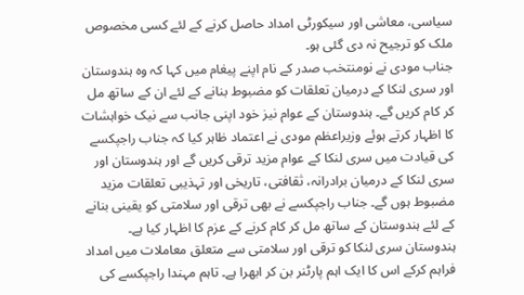سیاسی، معاشی اور سیکورٹی امداد حاصل کرنے کے لئے کسی مخصوص ملک کو ترجیح نہ دی گئی ہو۔
جناب مودی نے نومنتخب صدر کے نام اپنے پیغام میں کہا کہ وہ ہندوستان اور سری لنکا کے درمیان تعلقات کو مضبوط بنانے کے لئے ان کے ساتھ مل کر کام کریں گے۔ ہندوستان کے عوام نیز خود اپنی جانب سے نیک خواہشات کا اظہار کرتے ہوئے وزیراعظم مودی نے اعتماد ظاہر کیا کہ جناب راجپکسے کی قیادت میں سری لنکا کے عوام مزید ترقی کریں گے اور ہندوستان اور سری لنکا کے درمیان برادرانہ، ثقافتی، تاریخی اور تہذیبی تعلقات مزید مضبوط ہوں گے۔ جناب راجپکسے نے بھی ترقی اور سلامتی کو یقینی بنانے کے لئے ہندوستان کے ساتھ مل کر کام کرنے کے عزم کا اظہار کیا ہے۔
ہندوستان سری لنکا کو ترقی اور سلامتی سے متعلق معاملات میں امداد فراہم کرکے اس کا ایک اہم پارٹنر بن کر ابھرا ہے۔ تاہم مہندا راجپکسے کی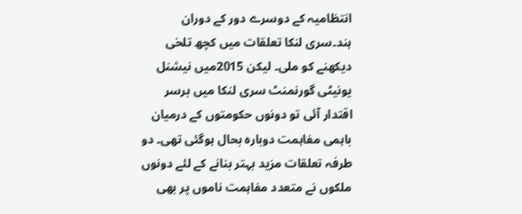انتظامیہ کے دوسرے دور کے دوران ہند۔سری لنکا تعلقات میں کچھ تلخی دیکھنے کو ملی۔ لیکن 2015میں نیشنل یونیٹی گورنمنٹ سری لنکا میں برسر اقتدار آئی تو دونوں حکومتوں کے درمیان باہمی مفاہمت دوبارہ بحال ہوگئی تھی۔ دو طرفہ تعلقات مزید بہتر بنانے کے لئے دونوں ملکوں نے متعدد مفاہمت ناموں پر بھی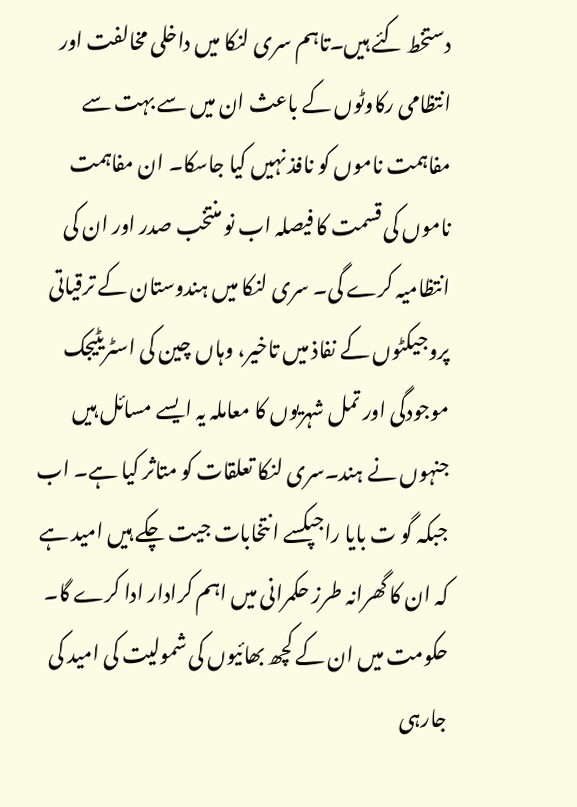دستخط کئے ہیں۔تاہم سری لنکا میں داخلی مخالفت اور انتظامی رکاوٹوں کے باعث ان میں سے بہت سے مفاہمت ناموں کو نافذ نہیں کیا جاسکا۔ ان مفاہمت ناموں کی قسمت کا فیصلہ اب نو منتخب صدر اور ان کی انتظامیہ کرے گی۔ سری لنکا میں ہندوستان کے ترقیاتی پروجیکٹوں کے نفاذ میں تاخیر، وہاں چین کی اسٹریٹیجک موجودگی اور تمل شہریوں کا معاملہ یہ ایسے مسائل ہیں جنہوں نے ہند۔سری لنکا تعلقات کو متاثر کیا ہے۔ اب جبکہ گو ت بایا راجپکسے انتخابات جیت چکے ہیں امید ہے کہ ان کا گھرانہ طرز حکمرانی میں اہم کرادار ادا کرے گا۔ حکومت میں ان کے کچھ بھائیوں کی شمولیت کی امید کی جارہی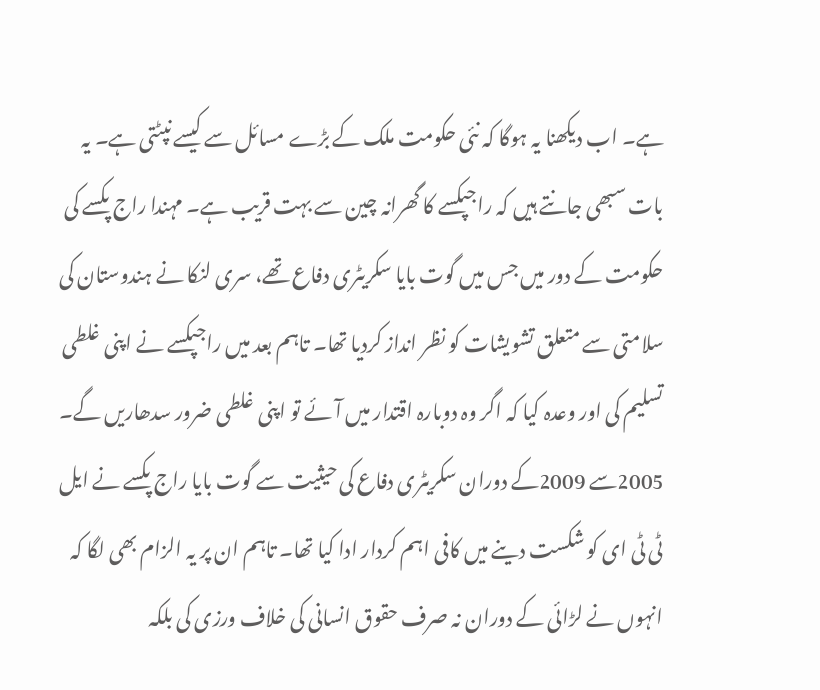ہے۔ اب دیکھنا یہ ہوگا کہ نئی حکومت ملک کے بڑے مسائل سے کیسے نپٹتی ہے۔ یہ بات سبھی جانتے ہیں کہ راجپکسے کا گھرانہ چین سے بہت قریب ہے۔ مہندا راج پکسے کی حکومت کے دور میں جس میں گوت بایا سکریٹری دفاع تھے، سری لنکا نے ہندوستان کی سلامتی سے متعلق تشویشات کو نظر انداز کردیا تھا۔ تاہم بعد میں راجپکسے نے اپنی غلطی تسلیم کی اور وعدہ کیا کہ اگر وہ دوبارہ اقتدار میں آئے تو اپنی غلطی ضرور سدھاریں گے۔ 2005سے 2009کے دوران سکریٹری دفاع کی حیثیت سے گوت بایا راج پکسے نے ایل ٹی ٹی ای کو شکست دینے میں کافی اہم کردار ادا کیا تھا۔ تاہم ان پر یہ الزام بھی لگا کہ انہوں نے لڑائی کے دوران نہ صرف حقوق انسانی کی خلاف ورزی کی بلکہ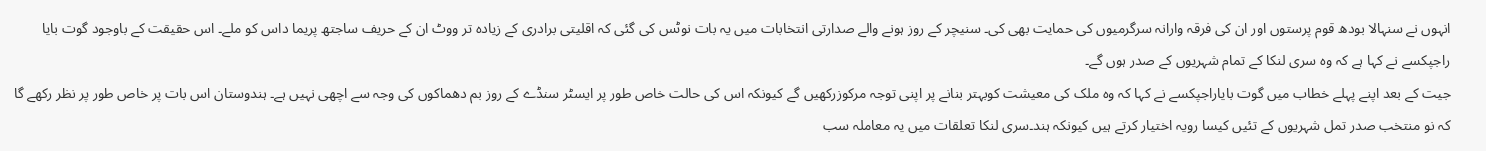انہوں نے سنہالا بودھ قوم پرستوں اور ان کی فرقہ وارانہ سرگرمیوں کی حمایت بھی کی۔ سنیچر کے روز ہونے والے صدارتی انتخابات میں یہ بات نوٹس کی گئی کہ اقلیتی برادری کے زیادہ تر ووٹ ان کے حریف ساجتھ پریما داس کو ملے۔ اس حقیقت کے باوجود گوت بایا راجپکسے نے کہا ہے کہ وہ سری لنکا کے تمام شہریوں کے صدر ہوں گے۔
جیت کے بعد اپنے پہلے خطاب میں گوت بایاراجپکسے نے کہا کہ وہ ملک کی معیشت کوبہتر بنانے پر اپنی توجہ مرکوزرکھیں گے کیونکہ اس کی حالت خاص طور پر ایسٹر سنڈے کے روز بم دھماکوں کی وجہ سے اچھی نہیں ہے۔ ہندوستان اس بات پر خاص طور پر نظر رکھے گا کہ نو منتخب صدر تمل شہریوں کے تئیں کیسا رویہ اختیار کرتے ہیں کیونکہ ہند۔سری لنکا تعلقات میں یہ معاملہ سب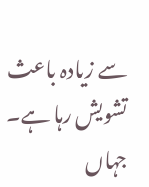سے زیادہ باعث تشویش رہا ہے۔
جہاں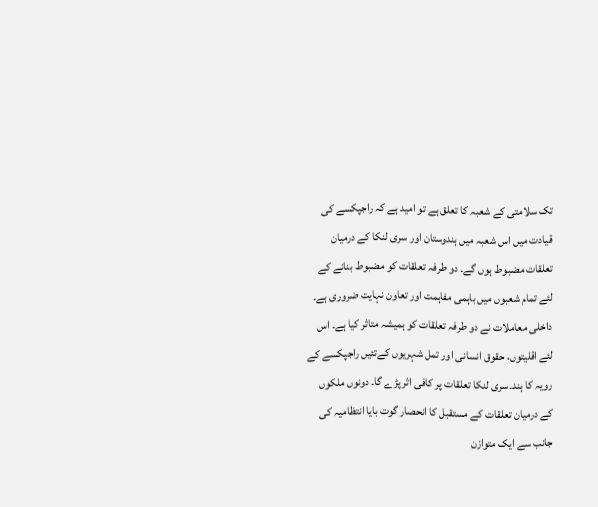تک سلامتی کے شعبہ کا تعلق ہے تو امید ہے کہ راجپکسے کی قیادت میں اس شعبہ میں ہندوستان اور سری لنکا کے درمیان تعلقات مضبوط ہوں گے۔ دو طرفہ تعلقات کو مضبوط بنانے کے لئے تمام شعبوں میں باہمی مفاہمت اور تعاون نہایت ضروری ہے۔ داخلی معاملات نے دو طرفہ تعلقات کو ہمیشہ متاثر کیا ہے۔ اس لئے اقلیتوں، حقوق انسانی اور تمل شہریوں کےتئیں راجپکسے کے رویہ کا ہند۔سری لنکا تعلقات پر کافی اثر پڑے گا۔ دونوں ملکوں کے درمیان تعلقات کے مستقبل کا انحصار گوت بایا انتظامیہ کی جانب سے ایک متوازن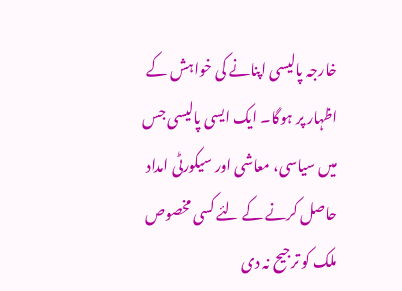خارجہ پالیسی اپنانے کی خواہش کے اظہار پر ہوگا۔ ایک ایسی پالیسی جس میں سیاسی، معاشی اور سیکورٹی امداد حاصل کرنے کے لئے کسی مخصوص ملک کو ترجیح نہ دی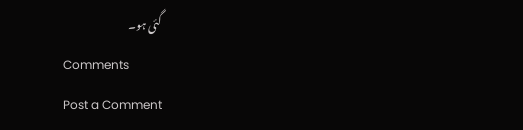گئی ہو۔
Comments
Post a Comment